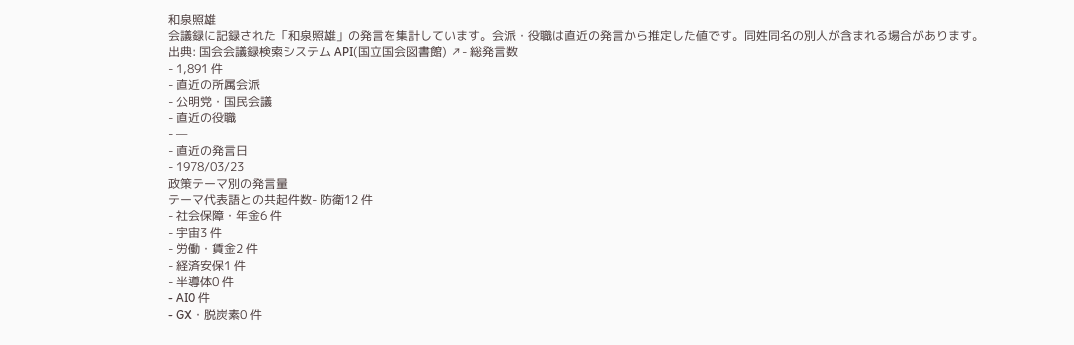和泉照雄
会議録に記録された「和泉照雄」の発言を集計しています。会派・役職は直近の発言から推定した値です。同姓同名の別人が含まれる場合があります。
出典: 国会会議録検索システム API(国立国会図書館) ↗- 総発言数
- 1,891 件
- 直近の所属会派
- 公明党・国民会議
- 直近の役職
- —
- 直近の発言日
- 1978/03/23
政策テーマ別の発言量
テーマ代表語との共起件数- 防衛12 件
- 社会保障・年金6 件
- 宇宙3 件
- 労働・賃金2 件
- 経済安保1 件
- 半導体0 件
- AI0 件
- GX・脱炭素0 件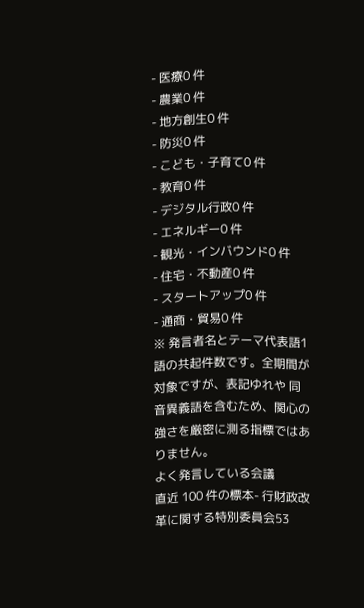- 医療0 件
- 農業0 件
- 地方創生0 件
- 防災0 件
- こども・子育て0 件
- 教育0 件
- デジタル行政0 件
- エネルギー0 件
- 観光・インバウンド0 件
- 住宅・不動産0 件
- スタートアップ0 件
- 通商・貿易0 件
※ 発言者名とテーマ代表語1語の共起件数です。全期間が対象ですが、表記ゆれや 同音異義語を含むため、関心の強さを厳密に測る指標ではありません。
よく発言している会議
直近 100 件の標本- 行財政改革に関する特別委員会53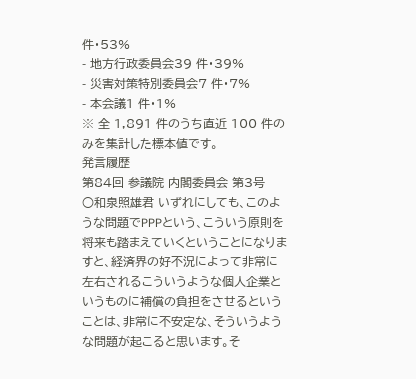件・53%
- 地方行政委員会39 件・39%
- 災害対策特別委員会7 件・7%
- 本会議1 件・1%
※ 全 1,891 件のうち直近 100 件のみを集計した標本値です。
発言履歴
第84回 参議院 内閣委員会 第3号
○和泉照雄君 いずれにしても、このような問題でPPPという、こういう原則を将来も踏まえていくということになりますと、経済界の好不況によって非常に左右されるこういうような個人企業というものに補償の負担をさせるということは、非常に不安定な、そういうような問題が起こると思います。そ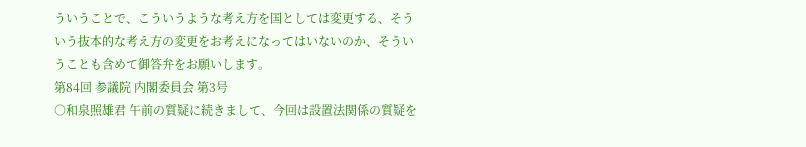ういうことで、こういうような考え方を国としては変更する、そういう抜本的な考え方の変更をお考えになってはいないのか、そういうことも含めて御答弁をお願いします。
第84回 参議院 内閣委員会 第3号
○和泉照雄君 午前の質疑に続きまして、今回は設置法関係の質疑を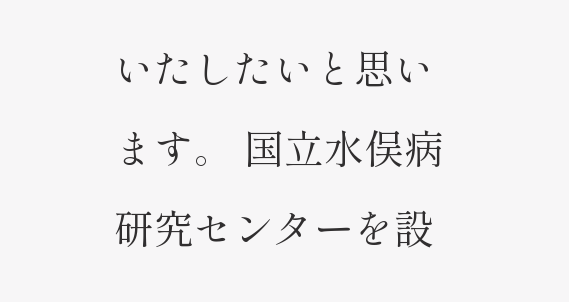いたしたいと思います。 国立水俣病研究センターを設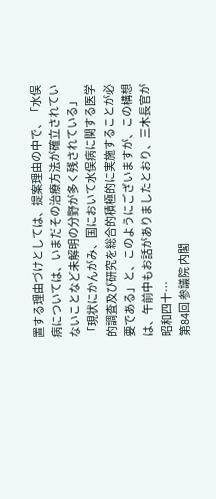置する理由づけとしては、提案理由の中で、「水俣病については、いまだその治療方法が確立されていないことなど未解明の分野が多く残されている」「現状にかんがみ、国において水俣病に関する医学的調査及び研究を総合的積極的に実施することが必要である」と、このようにございますが、この構想は、午前中もお話がありましたとおり、三木長官が昭和四十…
第84回 参議院 内閣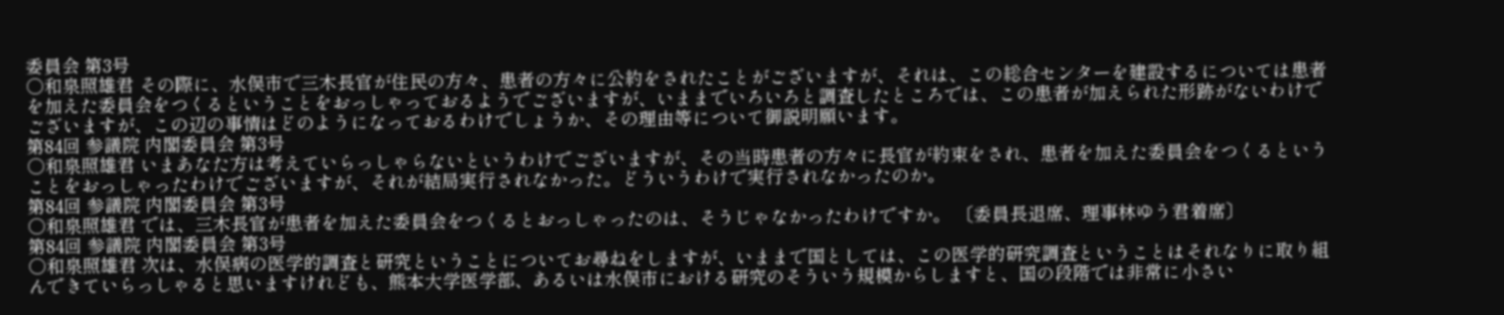委員会 第3号
○和泉照雄君 その際に、水俣市で三木長官が住民の方々、患者の方々に公約をされたことがございますが、それは、この総合センターを建設するについては患者を加えた委員会をつくるということをおっしゃっておるようでございますが、いままでいろいろと調査したところでは、この患者が加えられた形跡がないわけでございますが、この辺の事情はどのようになっておるわけでしょうか、その理由等について御説明願います。
第84回 参議院 内閣委員会 第3号
○和泉照雄君 いまあなた方は考えていらっしゃらないというわけでございますが、その当時患者の方々に長官が約束をされ、患者を加えた委員会をつくるということをおっしゃったわけでございますが、それが結局実行されなかった。どういうわけで実行されなかったのか。
第84回 参議院 内閣委員会 第3号
○和泉照雄君 では、三木長官が患者を加えた委員会をつくるとおっしゃったのは、そうじゃなかったわけですか。 〔委員長退席、理事林ゆう君着席〕
第84回 参議院 内閣委員会 第3号
○和泉照雄君 次は、水俣病の医学的調査と研究ということについてお尋ねをしますが、いままで国としては、この医学的研究調査ということはそれなりに取り組んできていらっしゃると思いますけれども、熊本大学医学部、あるいは水俣市における研究のそういう規模からしますと、国の段階では非常に小さい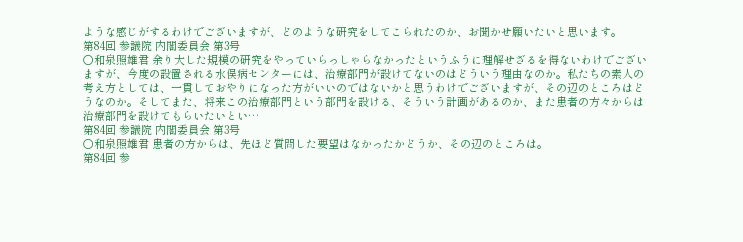ような感じがするわけでございますが、どのような研究をしてこられたのか、お聞かせ願いたいと思います。
第84回 参議院 内閣委員会 第3号
○和泉照雄君 余り大した規模の研究をやっていらっしゃらなかったというふうに理解せざるを得ないわけでございますが、今度の設置される水俣病センターには、治療部門が設けてないのはどういう理由なのか。私たちの素人の考え方としては、一貫しておやりになった方がいいのではないかと思うわけでございますが、その辺のところはどうなのか。そしてまた、将来この治療部門という部門を設ける、そういう計画があるのか、また患者の方々からは治療部門を設けてもらいたいとい…
第84回 参議院 内閣委員会 第3号
○和泉照雄君 患者の方からは、先ほど質問した要望はなかったかどうか、その辺のところは。
第84回 参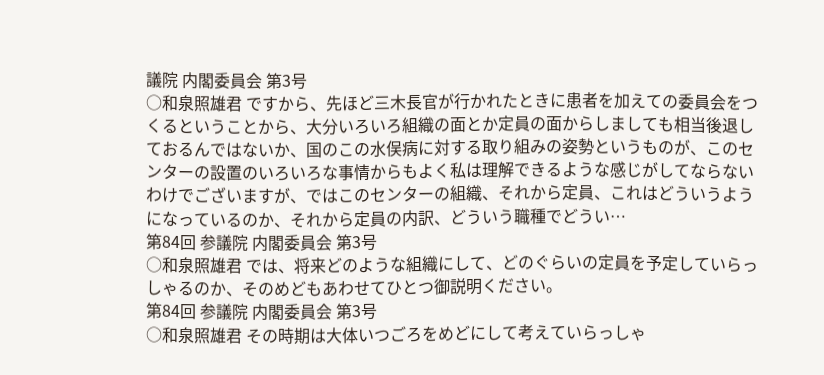議院 内閣委員会 第3号
○和泉照雄君 ですから、先ほど三木長官が行かれたときに患者を加えての委員会をつくるということから、大分いろいろ組織の面とか定員の面からしましても相当後退しておるんではないか、国のこの水俣病に対する取り組みの姿勢というものが、このセンターの設置のいろいろな事情からもよく私は理解できるような感じがしてならないわけでございますが、ではこのセンターの組織、それから定員、これはどういうようになっているのか、それから定員の内訳、どういう職種でどうい…
第84回 参議院 内閣委員会 第3号
○和泉照雄君 では、将来どのような組織にして、どのぐらいの定員を予定していらっしゃるのか、そのめどもあわせてひとつ御説明ください。
第84回 参議院 内閣委員会 第3号
○和泉照雄君 その時期は大体いつごろをめどにして考えていらっしゃ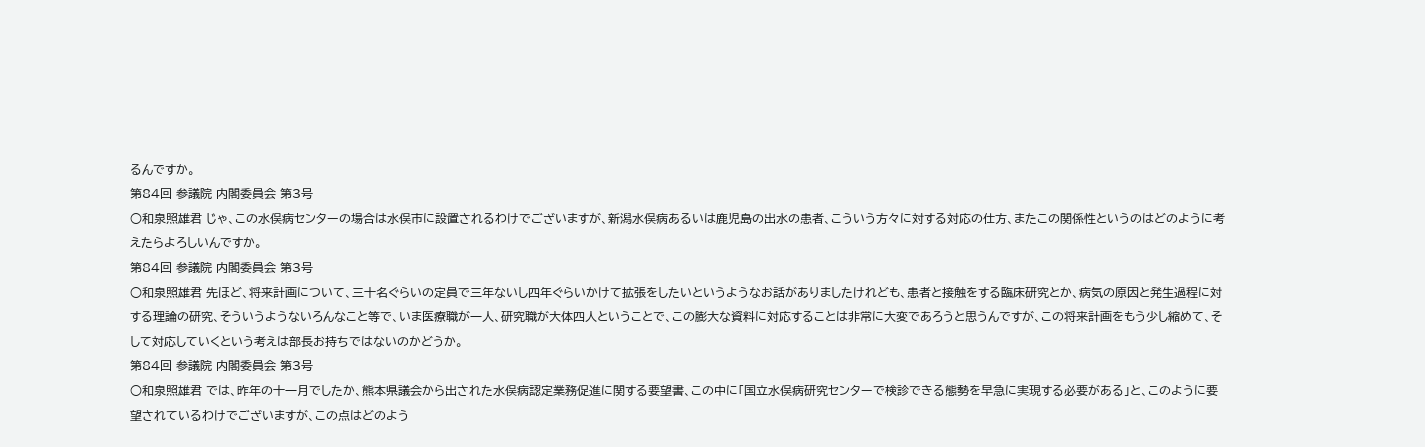るんですか。
第84回 参議院 内閣委員会 第3号
○和泉照雄君 じゃ、この水俣病センターの場合は水俣市に設置されるわけでございますが、新潟水俣病あるいは鹿児島の出水の患者、こういう方々に対する対応の仕方、またこの関係性というのはどのように考えたらよろしいんですか。
第84回 参議院 内閣委員会 第3号
○和泉照雄君 先ほど、将来計画について、三十名ぐらいの定員で三年ないし四年ぐらいかけて拡張をしたいというようなお話がありましたけれども、患者と接触をする臨床研究とか、病気の原因と発生過程に対する理論の研究、そういうようないろんなこと等で、いま医療職が一人、研究職が大体四人ということで、この膨大な資料に対応することは非常に大変であろうと思うんですが、この将来計画をもう少し縮めて、そして対応していくという考えは部長お持ちではないのかどうか。
第84回 参議院 内閣委員会 第3号
○和泉照雄君 では、昨年の十一月でしたか、熊本県議会から出された水俣病認定業務促進に関する要望書、この中に「国立水俣病研究センターで検診できる態勢を早急に実現する必要がある」と、このように要望されているわけでございますが、この点はどのよう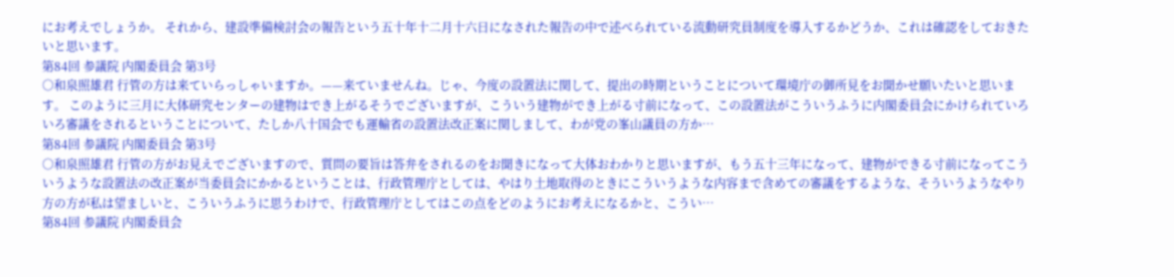にお考えでしょうか。 それから、建設準備検討会の報告という五十年十二月十六日になされた報告の中で述べられている流動研究員制度を導入するかどうか、これは確認をしておきたいと思います。
第84回 参議院 内閣委員会 第3号
○和泉照雄君 行管の方は来ていらっしゃいますか。——来ていませんね。じゃ、今度の設置法に関して、提出の時期ということについて環境庁の御所見をお聞かせ願いたいと思います。 このように三月に大体研究センターの建物はでき上がるそうでございますが、こういう建物ができ上がる寸前になって、この設置法がこういうふうに内閣委員会にかけられていろいろ審議をされるということについて、たしか八十国会でも運輸省の設置法改正案に関しまして、わが党の峯山議員の方か…
第84回 参議院 内閣委員会 第3号
○和泉照雄君 行管の方がお見えでございますので、質問の要旨は答弁をされるのをお聞きになって大体おわかりと思いますが、もう五十三年になって、建物ができる寸前になってこういうような設置法の改正案が当委員会にかかるということは、行政管理庁としては、やはり土地取得のときにこういうような内容まで含めての審議をするような、そういうようなやり方の方が私は望ましいと、こういうふうに思うわけで、行政管理庁としてはこの点をどのようにお考えになるかと、こうい…
第84回 参議院 内閣委員会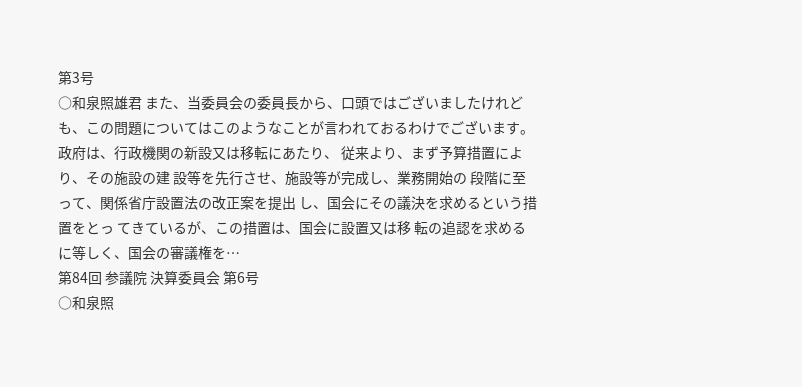第3号
○和泉照雄君 また、当委員会の委員長から、口頭ではございましたけれども、この問題についてはこのようなことが言われておるわけでございます。 政府は、行政機関の新設又は移転にあたり、 従来より、まず予算措置により、その施設の建 設等を先行させ、施設等が完成し、業務開始の 段階に至って、関係省庁設置法の改正案を提出 し、国会にその議決を求めるという措置をとっ てきているが、この措置は、国会に設置又は移 転の追認を求めるに等しく、国会の審議権を…
第84回 参議院 決算委員会 第6号
○和泉照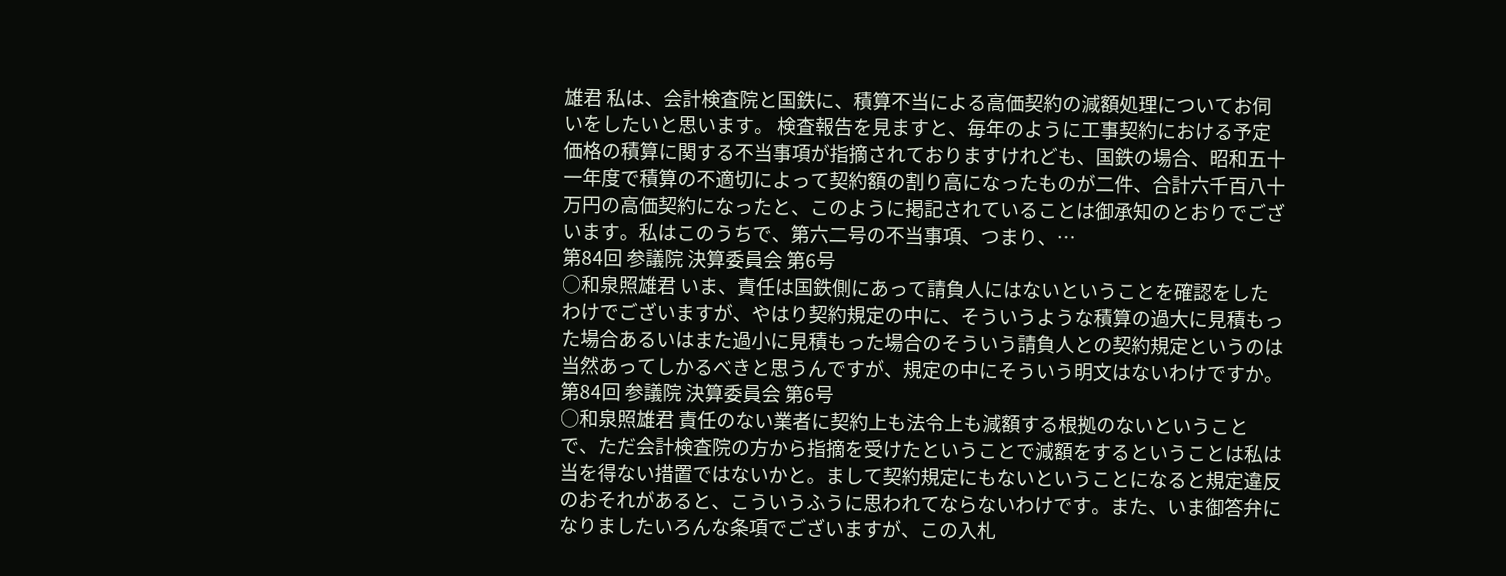雄君 私は、会計検査院と国鉄に、積算不当による高価契約の減額処理についてお伺いをしたいと思います。 検査報告を見ますと、毎年のように工事契約における予定価格の積算に関する不当事項が指摘されておりますけれども、国鉄の場合、昭和五十一年度で積算の不適切によって契約額の割り高になったものが二件、合計六千百八十万円の高価契約になったと、このように掲記されていることは御承知のとおりでございます。私はこのうちで、第六二号の不当事項、つまり、…
第84回 参議院 決算委員会 第6号
○和泉照雄君 いま、責任は国鉄側にあって請負人にはないということを確認をしたわけでございますが、やはり契約規定の中に、そういうような積算の過大に見積もった場合あるいはまた過小に見積もった場合のそういう請負人との契約規定というのは当然あってしかるべきと思うんですが、規定の中にそういう明文はないわけですか。
第84回 参議院 決算委員会 第6号
○和泉照雄君 責任のない業者に契約上も法令上も減額する根拠のないということで、ただ会計検査院の方から指摘を受けたということで減額をするということは私は当を得ない措置ではないかと。まして契約規定にもないということになると規定違反のおそれがあると、こういうふうに思われてならないわけです。また、いま御答弁になりましたいろんな条項でございますが、この入札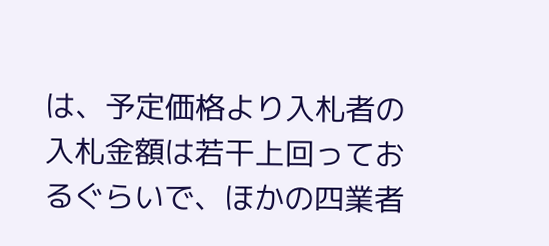は、予定価格より入札者の入札金額は若干上回っておるぐらいで、ほかの四業者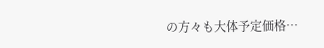の方々も大体予定価格…